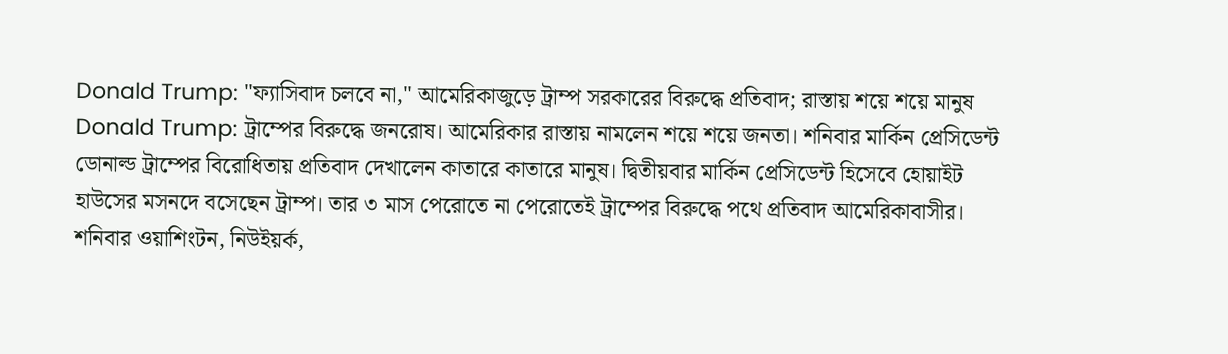Donald Trump: "ফ্যাসিবাদ চলবে না," আমেরিকাজুড়ে ট্রাম্প সরকারের বিরুদ্ধে প্রতিবাদ; রাস্তায় শয়ে শয়ে মানুষ
Donald Trump: ট্রাম্পের বিরুদ্ধে জনরোষ। আমেরিকার রাস্তায় নামলেন শয়ে শয়ে জনতা। শনিবার মার্কিন প্রেসিডেন্ট ডোনাল্ড ট্রাম্পের বিরোধিতায় প্রতিবাদ দেখালেন কাতারে কাতারে মানুষ। দ্বিতীয়বার মার্কিন প্রেসিডেন্ট হিসেবে হোয়াইট হাউসের মসনদে বসেছেন ট্রাম্প। তার ৩ মাস পেরোতে না পেরোতেই ট্রাম্পের বিরুদ্ধে পথে প্রতিবাদ আমেরিকাবাসীর।
শনিবার ওয়াশিংটন, নিউইয়র্ক,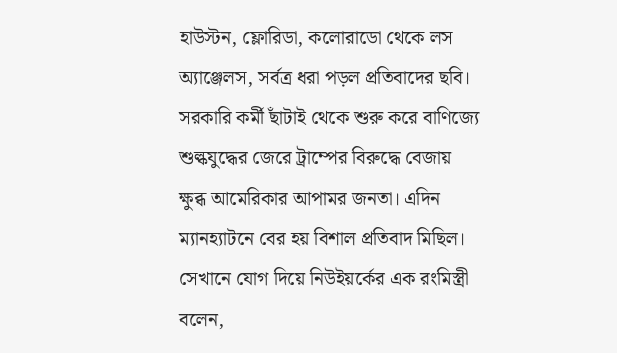হাউস্টন, ফ্লোরিডা, কলোরাডো থেকে লস অ্যাঞ্জেলস, সর্বত্র ধরা পড়ল প্রতিবাদের ছবি। সরকারি কর্মী ছাঁটাই থেকে শুরু করে বাণিজ্যে শুল্কযুদ্ধের জেরে ট্রাম্পের বিরুদ্ধে বেজায় ক্ষুব্ধ আমেরিকার আপামর জনতা। এদিন ম্যানহ্যাটনে বের হয় বিশাল প্রতিবাদ মিছিল। সেখানে যোগ দিয়ে নিউইয়র্কের এক রংমিস্ত্রী বলেন,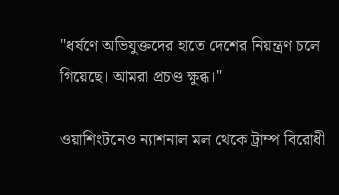"ধর্ষণে অভিযুক্তদের হাতে দেশের নিয়ন্ত্রণ চলে গিয়েছে। আমরা প্রচণ্ড ক্ষুব্ধ।"

ওয়াশিংটনেও ন্যাশনাল মল থেকে ট্রাম্প বিরোধী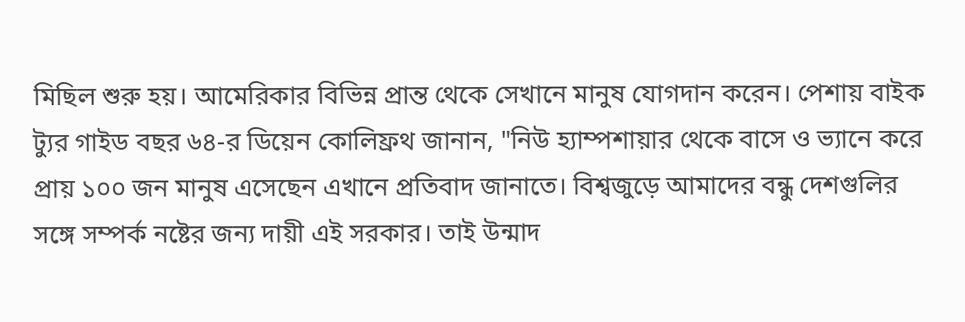মিছিল শুরু হয়। আমেরিকার বিভিন্ন প্রান্ত থেকে সেখানে মানুষ যোগদান করেন। পেশায় বাইক ট্যুর গাইড বছর ৬৪-র ডিয়েন কোলিফ্রথ জানান, "নিউ হ্যাম্পশায়ার থেকে বাসে ও ভ্যানে করে প্রায় ১০০ জন মানুষ এসেছেন এখানে প্রতিবাদ জানাতে। বিশ্বজুড়ে আমাদের বন্ধু দেশগুলির সঙ্গে সম্পর্ক নষ্টের জন্য দায়ী এই সরকার। তাই উন্মাদ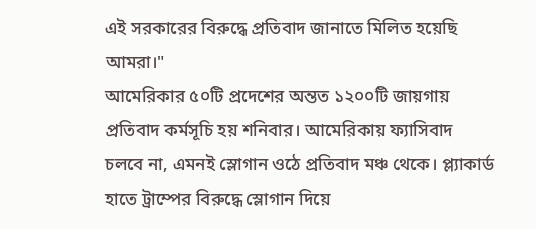এই সরকারের বিরুদ্ধে প্রতিবাদ জানাতে মিলিত হয়েছি আমরা।"
আমেরিকার ৫০টি প্রদেশের অন্তত ১২০০টি জায়গায় প্রতিবাদ কর্মসূচি হয় শনিবার। আমেরিকায় ফ্যাসিবাদ চলবে না, এমনই স্লোগান ওঠে প্রতিবাদ মঞ্চ থেকে। প্ল্যাকার্ড হাতে ট্রাম্পের বিরুদ্ধে স্লোগান দিয়ে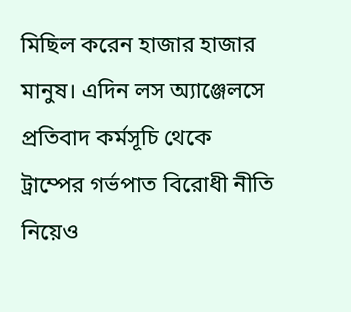মিছিল করেন হাজার হাজার মানুষ। এদিন লস অ্যাঞ্জেলসে প্রতিবাদ কর্মসূচি থেকে ট্রাম্পের গর্ভপাত বিরোধী নীতি নিয়েও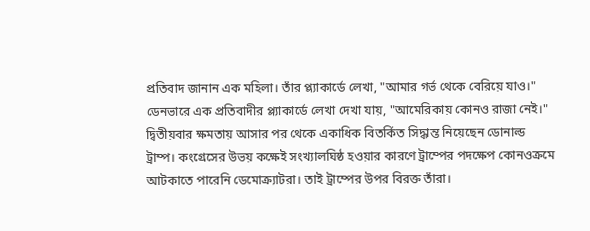প্রতিবাদ জানান এক মহিলা। তাঁর প্ল্যাকার্ডে লেখা, "আমার গর্ভ থেকে বেরিয়ে যাও।" ডেনভারে এক প্রতিবাদীর প্ল্যাকার্ডে লেখা দেখা যায়, "আমেরিকায় কোনও রাজা নেই।"
দ্বিতীয়বার ক্ষমতায় আসার পর থেকে একাধিক বিতর্কিত সিদ্ধান্ত নিয়েছেন ডোনাল্ড ট্রাম্প। কংগ্রেসের উভয় কক্ষেই সংখ্যালঘিষ্ঠ হওয়ার কারণে ট্রাম্পের পদক্ষেপ কোনওক্রমে আটকাতে পারেনি ডেমোক্র্যাটরা। তাই ট্রাম্পের উপর বিরক্ত তাঁরা।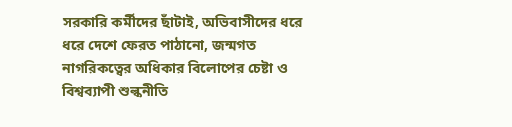সরকারি কর্মীদের ছাঁটাই, অভিবাসীদের ধরে ধরে দেশে ফেরত পাঠানো, জন্মগত নাগরিকত্বের অধিকার বিলোপের চেষ্টা ও বিশ্বব্যাপী শুল্কনীতি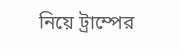নিয়ে ট্রাম্পের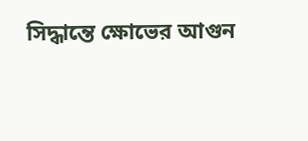সিদ্ধান্তে ক্ষোভের আগুন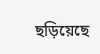ছড়িয়েছে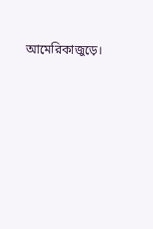আমেরিকাজুড়ে।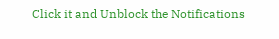Click it and Unblock the Notifications